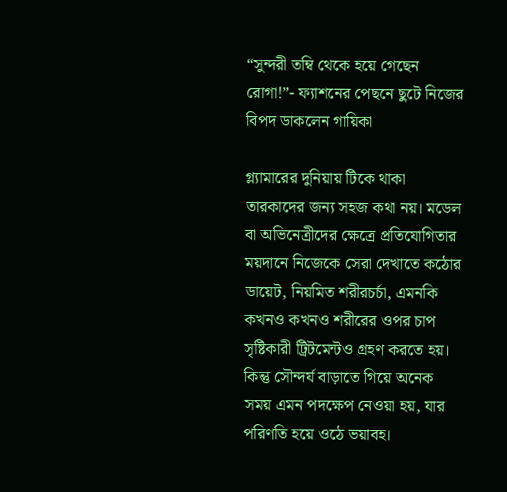“সুন্দরী তম্বি থেকে হয়ে গেছেন রোগা!”- ফ্যাশনের পেছনে ছুটে নিজের বিপদ ডাকলেন গায়িকা

গ্ল্যামারের দুনিয়ায় টিকে থাকা তারকাদের জন্য সহজ কথা নয়। মডেল বা অভিনেত্রীদের ক্ষেত্রে প্রতিযোগিতার ময়দানে নিজেকে সেরা দেখাতে কঠোর ডায়েট, নিয়মিত শরীরচর্চা, এমনকি কখনও কখনও শরীরের ওপর চাপ সৃষ্টিকারী ট্রিটমেন্টও গ্রহণ করতে হয়। কিন্তু সৌন্দর্য বাড়াতে গিয়ে অনেক সময় এমন পদক্ষেপ নেওয়া হয়, যার পরিণতি হয়ে ওঠে ভয়াবহ।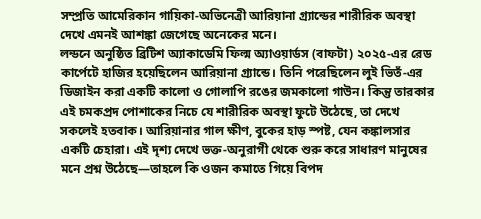সম্প্রতি আমেরিকান গায়িকা-অভিনেত্রী আরিয়ানা গ্র্যান্ডের শারীরিক অবস্থা দেখে এমনই আশঙ্কা জেগেছে অনেকের মনে।
লন্ডনে অনুষ্ঠিত ব্রিটিশ অ্যাকাডেমি ফিল্ম অ্যাওয়ার্ডস (বাফটা) ২০২৫-এর রেড কার্পেটে হাজির হয়েছিলেন আরিয়ানা গ্র্যান্ডে। তিনি পরেছিলেন লুই ভিতঁ-এর ডিজাইন করা একটি কালো ও গোলাপি রঙের জমকালো গাউন। কিন্তু তারকার এই চমকপ্রদ পোশাকের নিচে যে শারীরিক অবস্থা ফুটে উঠেছে, তা দেখে সকলেই হতবাক। আরিয়ানার গাল ক্ষীণ, বুকের হাড় স্পষ্ট, যেন কঙ্কালসার একটি চেহারা। এই দৃশ্য দেখে ভক্ত-অনুরাগী থেকে শুরু করে সাধারণ মানুষের মনে প্রশ্ন উঠেছে—তাহলে কি ওজন কমাতে গিয়ে বিপদ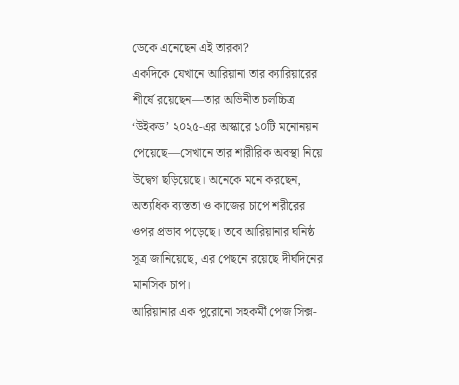ডেকে এনেছেন এই তারকা?
একদিকে যেখানে আরিয়ানা তার ক্যারিয়ারের শীর্ষে রয়েছেন—তার অভিনীত চলচ্চিত্র ‘উইকড’ ২০২৫-এর অস্কারে ১০টি মনোনয়ন পেয়েছে—সেখানে তার শারীরিক অবস্থা নিয়ে উদ্বেগ ছড়িয়েছে। অনেকে মনে করছেন, অত্যধিক ব্যস্ততা ও কাজের চাপে শরীরের ওপর প্রভাব পড়েছে। তবে আরিয়ানার ঘনিষ্ঠ সূত্র জানিয়েছে, এর পেছনে রয়েছে দীর্ঘদিনের মানসিক চাপ।
আরিয়ানার এক পুরোনো সহকর্মী পেজ সিক্স-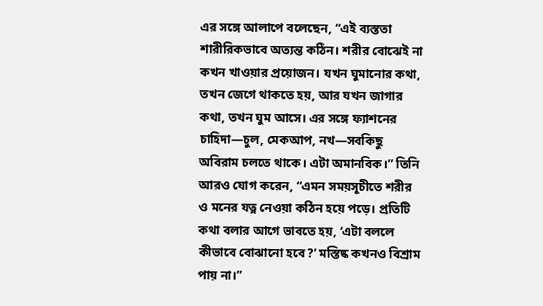এর সঙ্গে আলাপে বলেছেন, “এই ব্যস্ততা শারীরিকভাবে অত্যন্ত কঠিন। শরীর বোঝেই না কখন খাওয়ার প্রয়োজন। যখন ঘুমানোর কথা, তখন জেগে থাকতে হয়, আর যখন জাগার কথা, তখন ঘুম আসে। এর সঙ্গে ফ্যাশনের চাহিদা—চুল, মেকআপ, নখ—সবকিছু অবিরাম চলতে থাকে। এটা অমানবিক।” তিনি আরও যোগ করেন, “এমন সময়সূচীতে শরীর ও মনের যত্ন নেওয়া কঠিন হয়ে পড়ে। প্রতিটি কথা বলার আগে ভাবতে হয়, ‘এটা বললে কীভাবে বোঝানো হবে?’ মস্তিষ্ক কখনও বিশ্রাম পায় না।”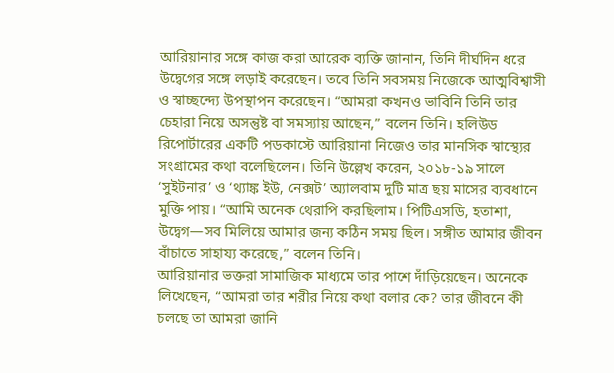আরিয়ানার সঙ্গে কাজ করা আরেক ব্যক্তি জানান, তিনি দীর্ঘদিন ধরে উদ্বেগের সঙ্গে লড়াই করেছেন। তবে তিনি সবসময় নিজেকে আত্মবিশ্বাসী ও স্বাচ্ছন্দ্যে উপস্থাপন করেছেন। “আমরা কখনও ভাবিনি তিনি তার চেহারা নিয়ে অসন্তুষ্ট বা সমস্যায় আছেন,” বলেন তিনি। হলিউড রিপোর্টারের একটি পডকাস্টে আরিয়ানা নিজেও তার মানসিক স্বাস্থ্যের সংগ্রামের কথা বলেছিলেন। তিনি উল্লেখ করেন, ২০১৮-১৯ সালে ‘সুইটনার’ ও ‘থ্যাঙ্ক ইউ, নেক্সট’ অ্যালবাম দুটি মাত্র ছয় মাসের ব্যবধানে মুক্তি পায়। “আমি অনেক থেরাপি করছিলাম। পিটিএসডি, হতাশা, উদ্বেগ—সব মিলিয়ে আমার জন্য কঠিন সময় ছিল। সঙ্গীত আমার জীবন বাঁচাতে সাহায্য করেছে,” বলেন তিনি।
আরিয়ানার ভক্তরা সামাজিক মাধ্যমে তার পাশে দাঁড়িয়েছেন। অনেকে লিখেছেন, “আমরা তার শরীর নিয়ে কথা বলার কে? তার জীবনে কী চলছে তা আমরা জানি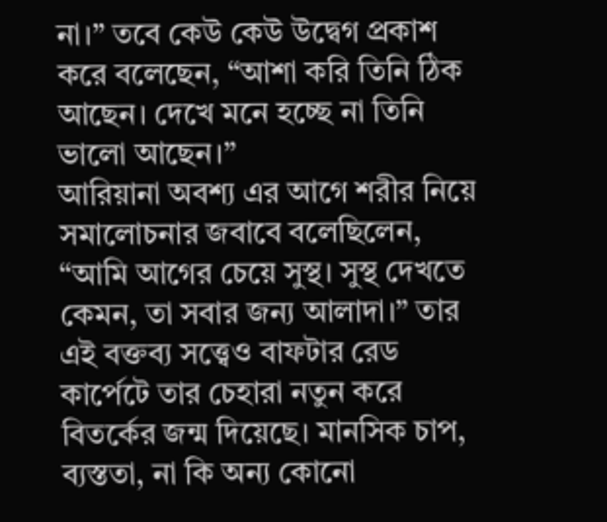না।” তবে কেউ কেউ উদ্বেগ প্রকাশ করে বলেছেন, “আশা করি তিনি ঠিক আছেন। দেখে মনে হচ্ছে না তিনি ভালো আছেন।”
আরিয়ানা অবশ্য এর আগে শরীর নিয়ে সমালোচনার জবাবে বলেছিলেন, “আমি আগের চেয়ে সুস্থ। সুস্থ দেখতে কেমন, তা সবার জন্য আলাদা।” তার এই বক্তব্য সত্ত্বেও বাফটার রেড কার্পেটে তার চেহারা নতুন করে বিতর্কের জন্ম দিয়েছে। মানসিক চাপ, ব্যস্ততা, না কি অন্য কোনো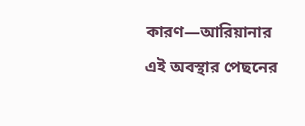কারণ—আরিয়ানার এই অবস্থার পেছনের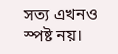সত্য এখনও স্পষ্ট নয়।